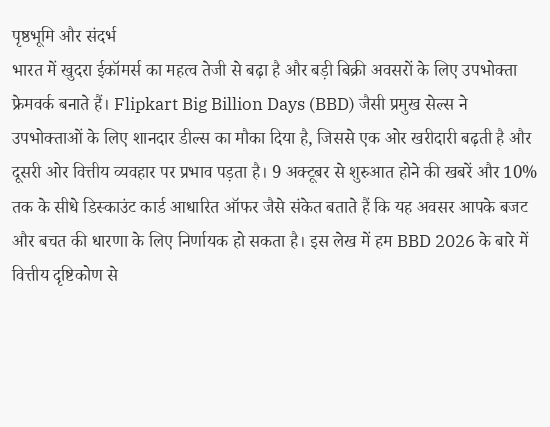पृष्ठभूमि और संदर्भ
भारत में खुदरा ईकॉमर्स का महत्व तेजी से बढ़ा है और बड़ी बिक्री अवसरों के लिए उपभोक्ता फ्रेमवर्क बनाते हैं। Flipkart Big Billion Days (BBD) जैसी प्रमुख सेल्स ने उपभोक्ताओं के लिए शानदार डील्स का मौका दिया है, जिससे एक ओर खरीदारी बढ़ती है और दूसरी ओर वित्तीय व्यवहार पर प्रभाव पड़ता है। 9 अक्टूबर से शुरुआत होने की खबरें और 10% तक के सीधे डिस्काउंट कार्ड आधारित ऑफर जैसे संकेत बताते हैं कि यह अवसर आपके बजट और बचत की धारणा के लिए निर्णायक हो सकता है। इस लेख में हम BBD 2026 के बारे में वित्तीय दृष्टिकोण से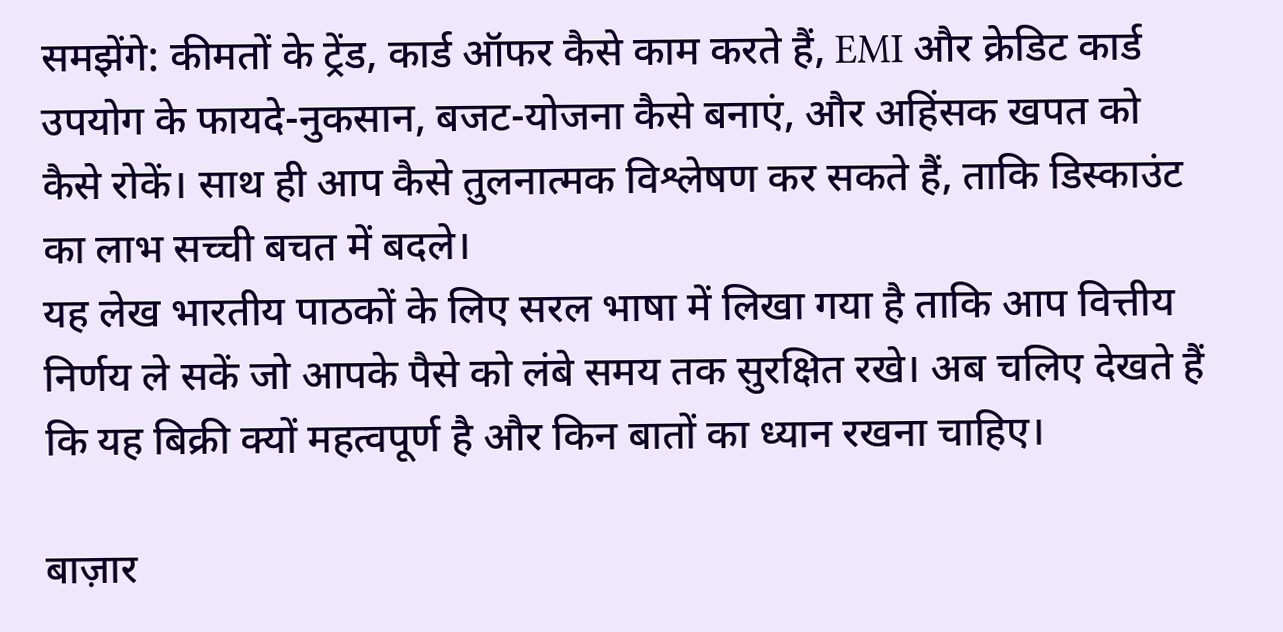समझेंगे: कीमतों के ट्रेंड, कार्ड ऑफर कैसे काम करते हैं, EMI और क्रेडिट कार्ड उपयोग के फायदे-नुकसान, बजट-योजना कैसे बनाएं, और अहिंसक खपत को कैसे रोकें। साथ ही आप कैसे तुलनात्मक विश्लेषण कर सकते हैं, ताकि डिस्काउंट का लाभ सच्ची बचत में बदले।
यह लेख भारतीय पाठकों के लिए सरल भाषा में लिखा गया है ताकि आप वित्तीय निर्णय ले सकें जो आपके पैसे को लंबे समय तक सुरक्षित रखे। अब चलिए देखते हैं कि यह बिक्री क्यों महत्वपूर्ण है और किन बातों का ध्यान रखना चाहिए।

बाज़ार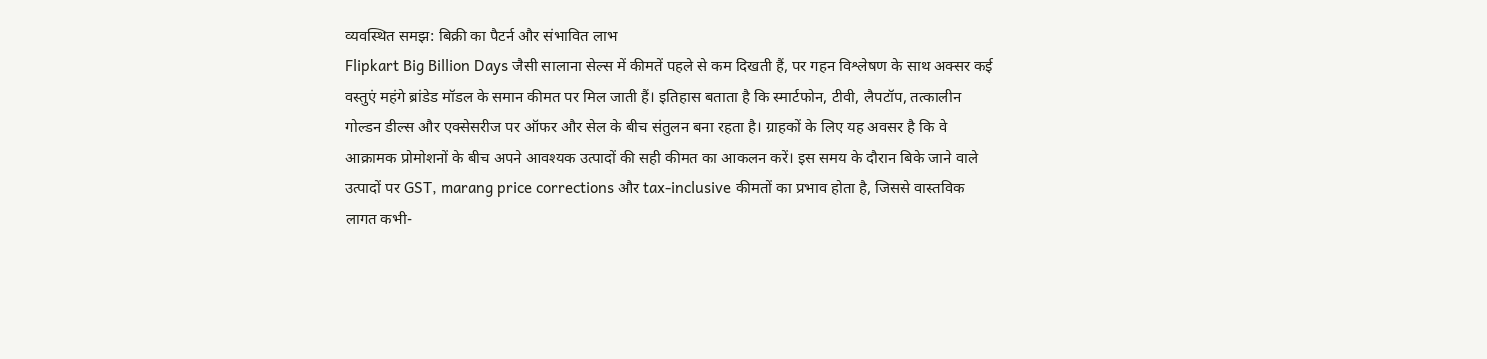व्यवस्थित समझ: बिक्री का पैटर्न और संभावित लाभ
Flipkart Big Billion Days जैसी सालाना सेल्स में कीमतें पहले से कम दिखती हैं, पर गहन विश्लेषण के साथ अक्सर कई वस्तुएं महंगे ब्रांडेड मॉडल के समान कीमत पर मिल जाती हैं। इतिहास बताता है कि स्मार्टफोन, टीवी, लैपटॉप, तत्कालीन गोल्डन डील्स और एक्सेसरीज पर ऑफर और सेल के बीच संतुलन बना रहता है। ग्राहकों के लिए यह अवसर है कि वे आक्रामक प्रोमोशनों के बीच अपने आवश्यक उत्पादों की सही कीमत का आकलन करें। इस समय के दौरान बिके जाने वाले उत्पादों पर GST, marang price corrections और tax-inclusive कीमतों का प्रभाव होता है, जिससे वास्तविक लागत कभी-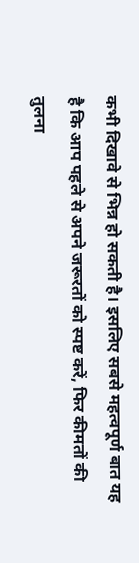कभी दिखावे से भिन्न हो सकती है। इसलिए सबसे महत्वपूर्ण बात यह है कि आप पहले से अपने जरूरतों को स्पष्ट करें, फिर कीमतों की तुलना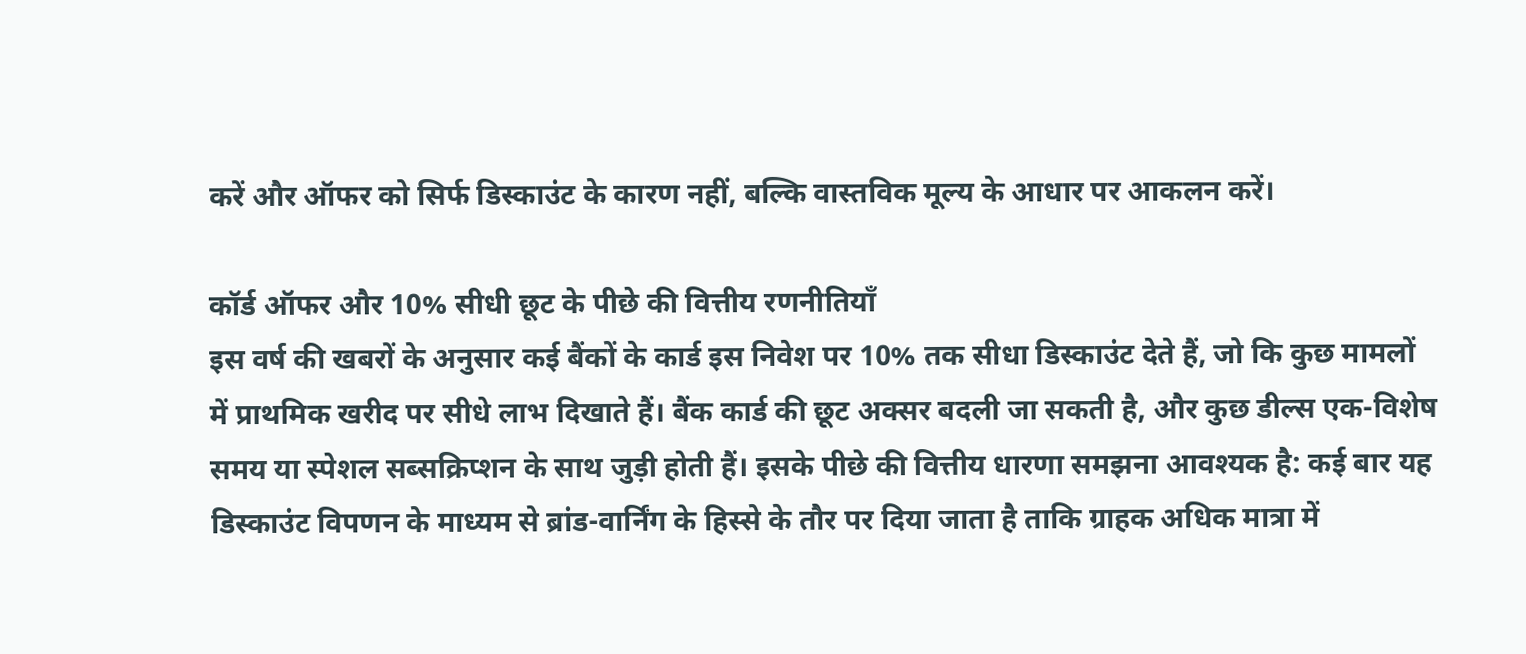करें और ऑफर को सिर्फ डिस्काउंट के कारण नहीं, बल्कि वास्तविक मूल्य के आधार पर आकलन करें।

कॉर्ड ऑफर और 10% सीधी छूट के पीछे की वित्तीय रणनीतियाँ
इस वर्ष की खबरों के अनुसार कई बैंकों के कार्ड इस निवेश पर 10% तक सीधा डिस्काउंट देते हैं, जो कि कुछ मामलों में प्राथमिक खरीद पर सीधे लाभ दिखाते हैं। बैंक कार्ड की छूट अक्सर बदली जा सकती है, और कुछ डील्स एक-विशेष समय या स्पेशल सब्सक्रिप्शन के साथ जुड़ी होती हैं। इसके पीछे की वित्तीय धारणा समझना आवश्यक है: कई बार यह डिस्काउंट विपणन के माध्यम से ब्रांड-वार्निंग के हिस्से के तौर पर दिया जाता है ताकि ग्राहक अधिक मात्रा में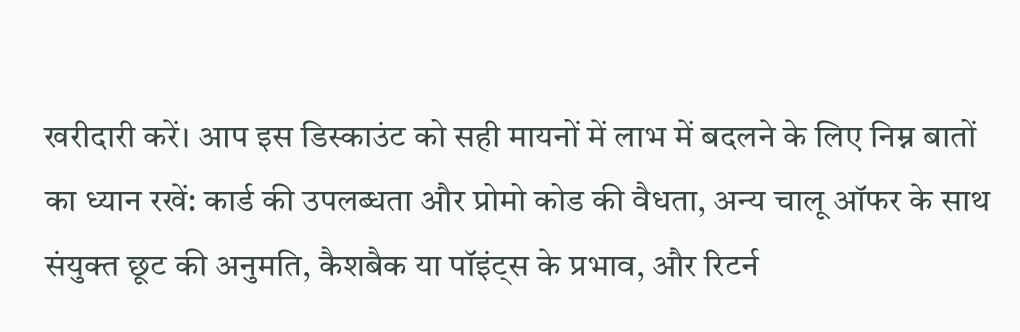खरीदारी करें। आप इस डिस्काउंट को सही मायनों में लाभ में बदलने के लिए निम्न बातों का ध्यान रखें: कार्ड की उपलब्धता और प्रोमो कोड की वैधता, अन्य चालू ऑफर के साथ संयुक्त छूट की अनुमति, कैशबैक या पॉइंट्स के प्रभाव, और रिटर्न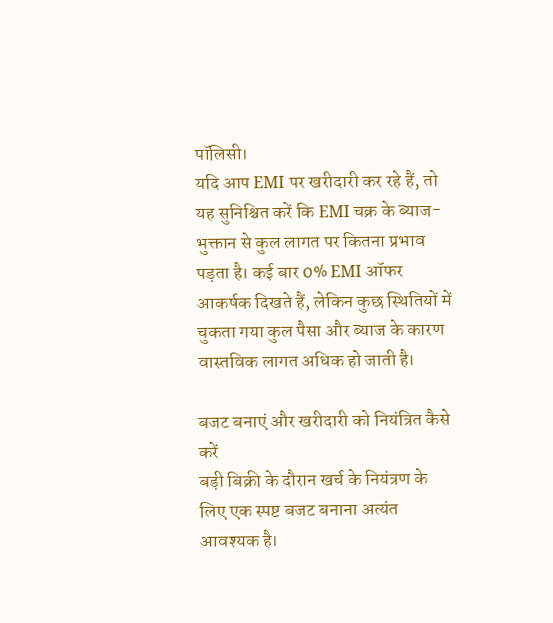पॉलिसी।
यदि आप EMI पर खरीदारी कर रहे हैं, तो यह सुनिश्चित करें कि EMI चक्र के ब्याज-भुक्तान से कुल लागत पर कितना प्रभाव पड़ता है। कई बार 0% EMI ऑफर आकर्षक दिखते हैं, लेकिन कुछ स्थितियों में चुकता गया कुल पैसा और ब्याज के कारण वास्तविक लागत अधिक हो जाती है।

बजट बनाएं और खरीदारी को नियंत्रित कैसे करें
बड़ी बिक्री के दौरान खर्च के नियंत्रण के लिए एक स्पष्ट बजट बनाना अत्यंत आवश्यक है।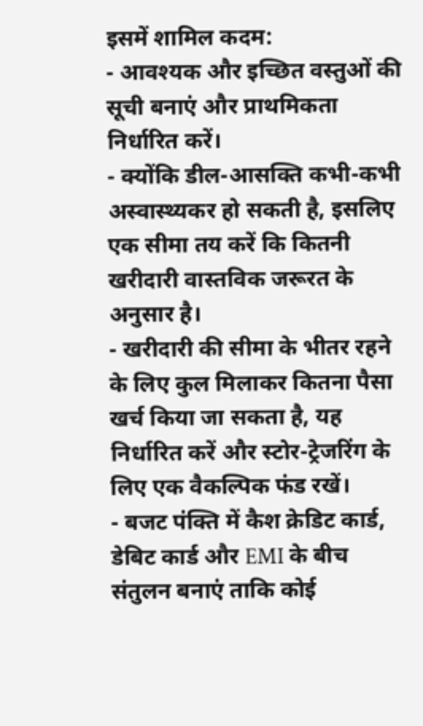इसमें शामिल कदम:
- आवश्यक और इच्छित वस्तुओं की सूची बनाएं और प्राथमिकता निर्धारित करें।
- क्योंकि डील-आसक्ति कभी-कभी अस्वास्थ्यकर हो सकती है, इसलिए एक सीमा तय करें कि कितनी खरीदारी वास्तविक जरूरत के अनुसार है।
- खरीदारी की सीमा के भीतर रहने के लिए कुल मिलाकर कितना पैसा खर्च किया जा सकता है, यह निर्धारित करें और स्टोर-ट्रेजरिंग के लिए एक वैकल्पिक फंड रखें।
- बजट पंक्ति में कैश क्रेडिट कार्ड, डेबिट कार्ड और EMI के बीच संतुलन बनाएं ताकि कोई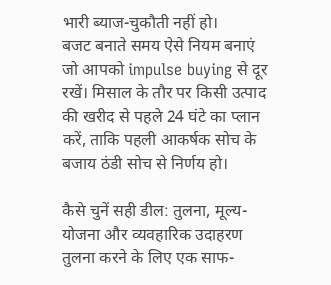भारी ब्याज-चुकौती नहीं हो।
बजट बनाते समय ऐसे नियम बनाएं जो आपको impulse buying से दूर रखें। मिसाल के तौर पर किसी उत्पाद की खरीद से पहले 24 घंटे का प्लान करें, ताकि पहली आकर्षक सोच के बजाय ठंडी सोच से निर्णय हो।

कैसे चुनें सही डील: तुलना, मूल्य-योजना और व्यवहारिक उदाहरण
तुलना करने के लिए एक साफ-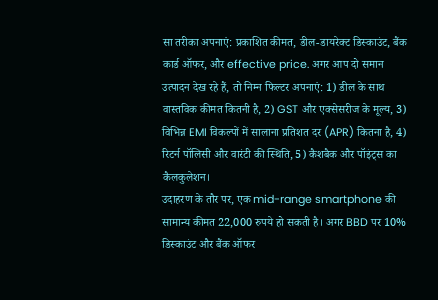सा तरीका अपनाएं: प्रकाशित कीमत, डील-डायरेक्ट डिस्काउंट, बैंक कार्ड ऑफर, और effective price. अगर आप दो समान उत्पादन देख रहे हैं, तो निम्न फिल्टर अपनाएं: 1) डील के साथ वास्तविक कीमत कितनी है, 2) GST और एक्सेसरीज के मूल्य, 3) विभिन्न EMI विकल्पों में सालाना प्रतिशत दर (APR) कितना है, 4) रिटर्न पॉलिसी और वारंटी की स्थिति, 5) कैशबैक और पॉइंट्स का कैलकुलेशन।
उदाहरण के तौर पर, एक mid-range smartphone की सामान्य कीमत 22,000 रुपये हो सकती है। अगर BBD पर 10% डिस्काउंट और बैंक ऑफर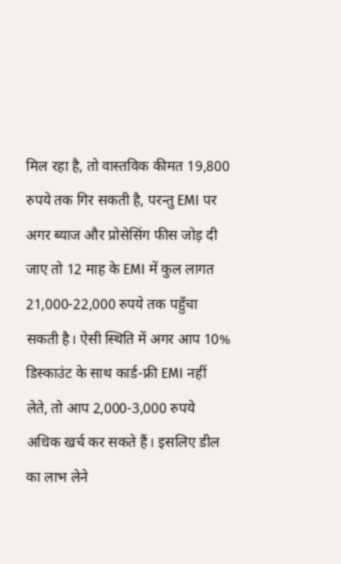मिल रहा है, तो वास्तविक कीमत 19,800 रुपये तक गिर सकती है, परन्तु EMI पर अगर ब्याज और प्रोसेसिंग फीस जोड़ दी जाए तो 12 माह के EMI में कुल लागत 21,000-22,000 रुपये तक पहुँचा सकती है। ऐसी स्थिति में अगर आप 10% डिस्काउंट के साथ कार्ड-फ्री EMI नहीं लेते, तो आप 2,000-3,000 रुपये अधिक खर्च कर सकते हैं। इसलिए डील का लाभ लेने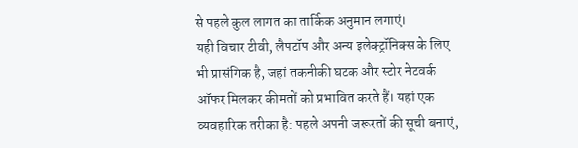से पहले कुल लागत का तार्किक अनुमान लगाएं।
यही विचार टीवी, लैपटॉप और अन्य इलेक्ट्रॉनिक्स के लिए भी प्रासंगिक है, जहां तकनीकी घटक और स्टोर नेटवर्क ऑफर मिलकर कीमतों को प्रभावित करते हैं। यहां एक व्यवहारिक तरीका है: पहले अपनी जरूरतों की सूची बनाएं,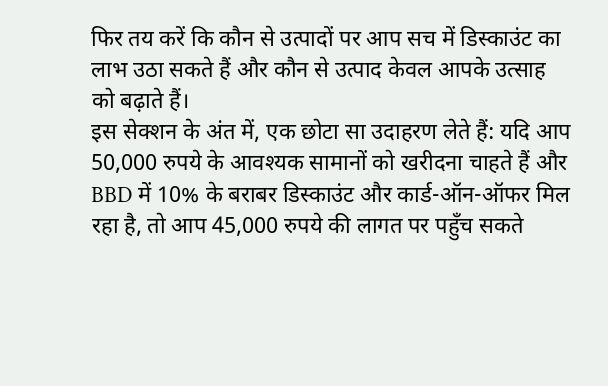फिर तय करें कि कौन से उत्पादों पर आप सच में डिस्काउंट का लाभ उठा सकते हैं और कौन से उत्पाद केवल आपके उत्साह को बढ़ाते हैं।
इस सेक्शन के अंत में, एक छोटा सा उदाहरण लेते हैं: यदि आप 50,000 रुपये के आवश्यक सामानों को खरीदना चाहते हैं और BBD में 10% के बराबर डिस्काउंट और कार्ड-ऑन-ऑफर मिल रहा है, तो आप 45,000 रुपये की लागत पर पहुँच सकते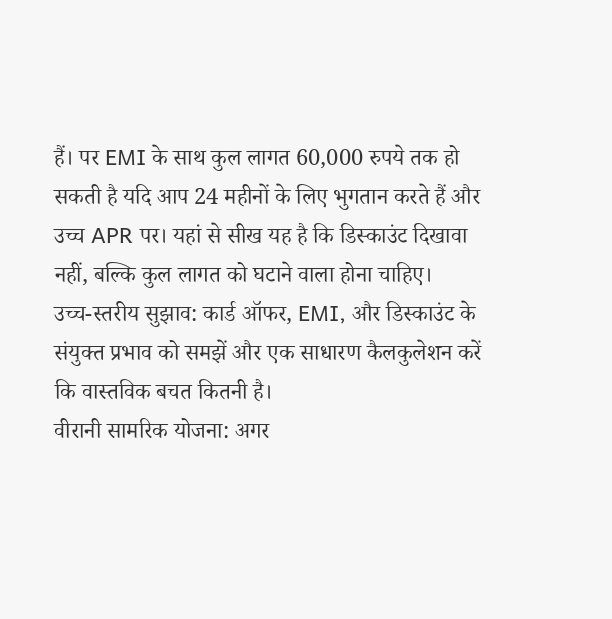हैं। पर EMI के साथ कुल लागत 60,000 रुपये तक हो सकती है यदि आप 24 महीनों के लिए भुगतान करते हैं और उच्च APR पर। यहां से सीख यह है कि डिस्काउंट दिखावा नहीं, बल्कि कुल लागत को घटाने वाला होना चाहिए।
उच्च-स्तरीय सुझाव: कार्ड ऑफर, EMI, और डिस्काउंट के संयुक्त प्रभाव को समझें और एक साधारण कैलकुलेशन करें कि वास्तविक बचत कितनी है।
वीरानी सामरिक योजना: अगर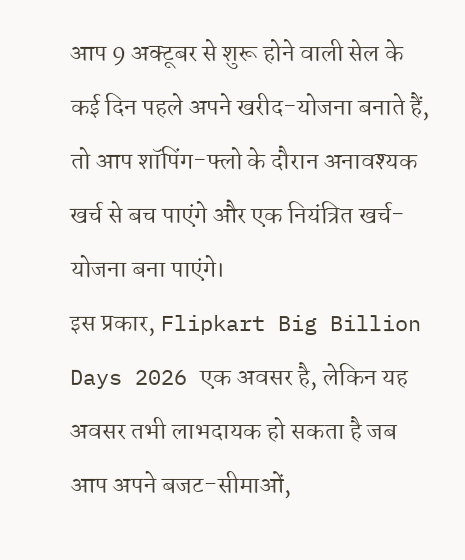आप 9 अक्टूबर से शुरू होने वाली सेल के कई दिन पहले अपने खरीद-योजना बनाते हैं, तो आप शॉपिंग-फ्लो के दौरान अनावश्यक खर्च से बच पाएंगे और एक नियंत्रित खर्च-योजना बना पाएंगे।
इस प्रकार, Flipkart Big Billion Days 2026 एक अवसर है, लेकिन यह अवसर तभी लाभदायक हो सकता है जब आप अपने बजट-सीमाओं,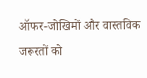ऑफर-जोखिमों और वास्तविक जरूरतों को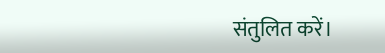संतुलित करें।